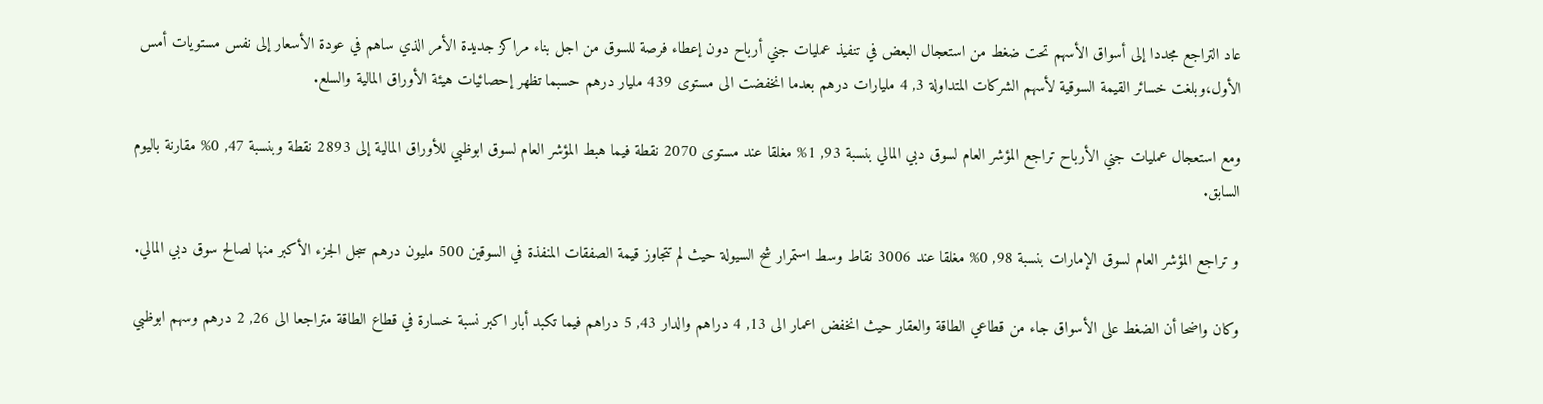عاد التراجع مجددا إلى أسواق الأسهم تحت ضغط من استعجال البعض في تنفيذ عمليات جني أرباح دون إعطاء فرصة للسوق من اجل بناء مراكز جديدة الأمر الذي ساهم في عودة الأسعار إلى نفس مستويات أمس الأول،وبلغت خسائر القيمة السوقية لأسهم الشركات المتداولة 3, 4 مليارات درهم بعدما انخفضت الى مستوى 439 مليار درهم حسبما تظهر إحصائيات هيئة الأوراق المالية والسلع.

ومع استعجال عمليات جني الأرباح تراجع المؤشر العام لسوق دبي المالي بنسبة 93, 1% مغلقا عند مستوى 2070 نقطة فيما هبط المؤشر العام لسوق ابوظبي للأوراق المالية إلى 2893 نقطة وبنسبة 47, 0% مقارنة باليوم السابق.

و تراجع المؤشر العام لسوق الإمارات بنسبة 98, 0% مغلقا عند 3006 نقاط وسط استمرار شح السيولة حيث لم تتجاوز قيمة الصفقات المنفذة في السوقين 500 مليون درهم سجل الجزء الأكبر منها لصالح سوق دبي المالي.

وكان واضحا أن الضغط على الأسواق جاء من قطاعي الطاقة والعقار حيث انخفض اعمار الى 13, 4 دراهم والدار 43, 5 دراهم فيما تكبد أبار اكبر نسبة خسارة في قطاع الطاقة متراجعا الى 26, 2 درهم وسهم ابوظبي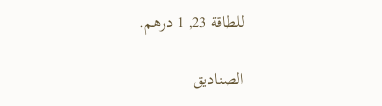للطاقة 23, 1 درهم.

الصناديق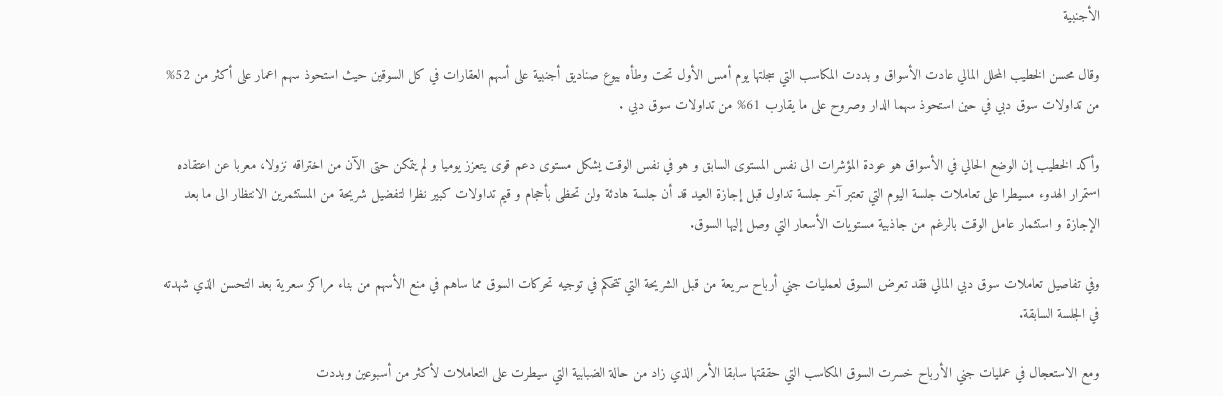الأجنبية

وقال محسن الخطيب المحلل المالي عادت الأسواق و بددت المكاسب التي سجلتها يوم أمس الأول تحت وطأه بيوع صناديق أجنبية على أسهم العقارات في كل السوقين حيث استحوذ سهم اعمار على أكثر من 52% من تداولات سوق دبي في حين استحوذ سهما الدار وصروح على ما يقارب 61% من تداولات سوق دبي .

وأكد الخطيب إن الوضع الحالي في الأسواق هو عودة المؤشرات الى نفس المستوى السابق و هو في نفس الوقت يشكل مستوى دعم قوى يتعزز يوميا و لم يتمكن حتى الآن من اختراقه نزولا، معربا عن اعتقاده استمرار الهدوء مسيطرا على تعاملات جلسة اليوم التي تعتبر آخر جلسة تداول قبل إجازة العيد قد أن جلسة هادئة ولن تحظى بأحجام و قيم تداولات كبير نظرا لتفضيل شريحة من المستثمرين الانتظار الى ما بعد الإجازة و استثمار عامل الوقت بالرغم من جاذبية مستويات الأسعار التي وصل إليها السوق.

وفي تفاصيل تعاملات سوق دبي المالي فقد تعرض السوق لعمليات جني أرباح سريعة من قبل الشريحة التي تتحكم في توجيه تحركات السوق مما ساهم في منع الأسهم من بناء مراكز سعرية بعد التحسن الذي شهدته في الجلسة السابقة.

ومع الاستعجال في عمليات جني الأرباح خسرت السوق المكاسب التي حققتها سابقا الأمر الذي زاد من حالة الضبابية التي سيطرت على التعاملات لأكثر من أسبوعين وبددت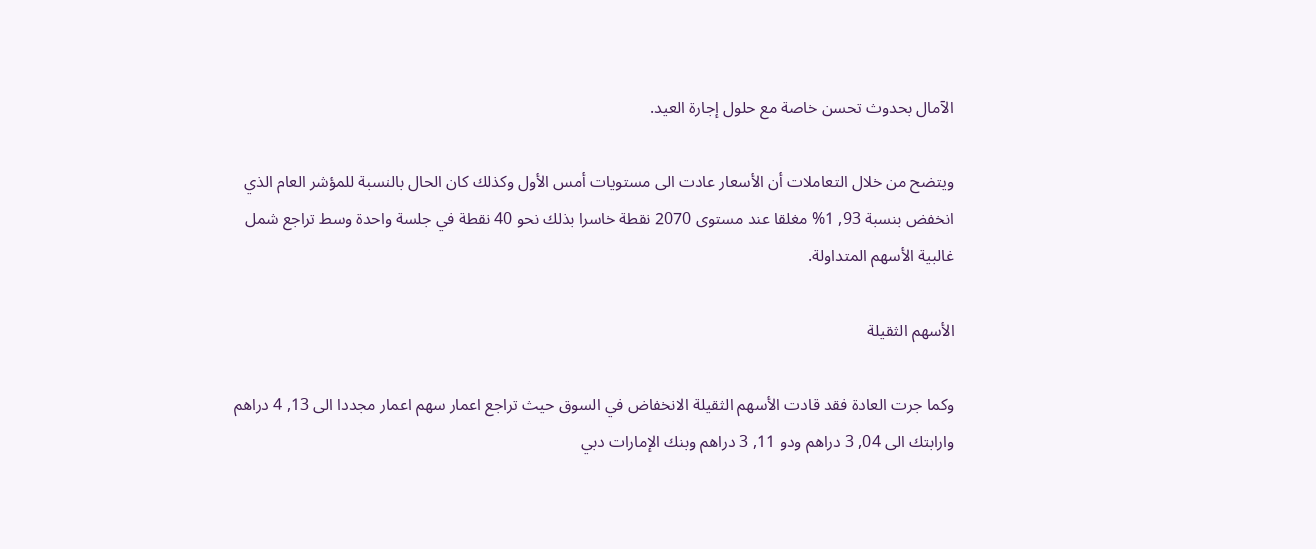الآمال بحدوث تحسن خاصة مع حلول إجارة العيد.

ويتضح من خلال التعاملات أن الأسعار عادت الى مستويات أمس الأول وكذلك كان الحال بالنسبة للمؤشر العام الذي انخفض بنسبة 93, 1% مغلقا عند مستوى 2070 نقطة خاسرا بذلك نحو 40 نقطة في جلسة واحدة وسط تراجع شمل غالبية الأسهم المتداولة.

الأسهم الثقيلة

وكما جرت العادة فقد قادت الأسهم الثقيلة الانخفاض في السوق حيث تراجع اعمار سهم اعمار مجددا الى 13, 4 دراهم وارابتك الى 04, 3 دراهم ودو 11, 3 دراهم وبنك الإمارات دبي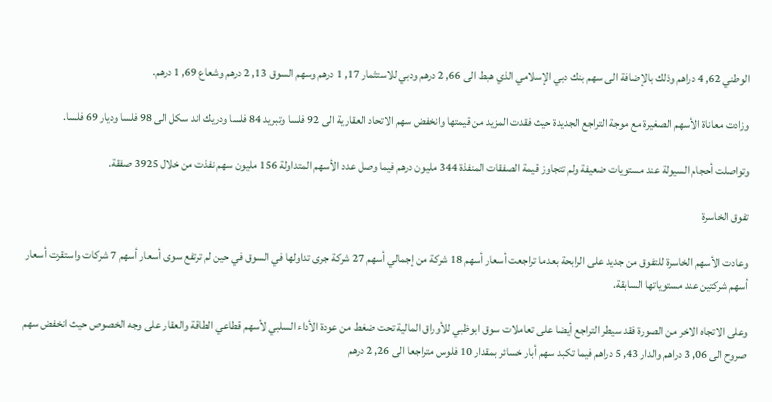الوطني 62, 4 دراهم وذلك بالإضافة الى سهم بنك دبي الإسلامي الذي هبط الى 66, 2 درهم ودبي للاستثمار 17, 1 درهم وسهم السوق 13, 2 درهم وشعاع 69, 1 درهم.

وزادت معاناة الأسهم الصغيرة مع موجة التراجع الجديدة حيث فقدت المزيد من قيمتها وانخفض سهم الاتحاد العقارية الى 92 فلسا وتبريد 84 فلسا ودريك اند سكل الى 98 فلسا وديار 69 فلسا.

وتواصلت أحجام السيولة عند مستويات ضعيفة ولم تتجاوز قيمة الصفقات المنفذة 344 مليون درهم فيما وصل عدد الأسهم المتداولة 156 مليون سهم نفذت من خلال 3925 صفقة.

تفوق الخاسرة

وعادت الأسهم الخاسرة للتفوق من جديد على الرابحة بعدما تراجعت أسعار أسهم 18 شركة من إجمالي أسهم 27 شركة جرى تداولها في السوق في حين لم ترتفع سوى أسعار أسهم 7 شركات واستقرت أسعار أسهم شركتين عند مستوياتها السابقة.

وعلى الاتجاه الاخر من الصورة فقد سيطر التراجع أيضا على تعاملات سوق ابوظبي للأوراق المالية تحت ضغط من عودة الأداء السلبي لأسهم قطاعي الطاقة والعقار على وجه الخصوص حيث انخفض سهم صروح الى 06, 3 دراهم والدار 43, 5 دراهم فيما تكبد سهم أبار خسائر بمقدار 10 فلوس متراجعا الى 26, 2 درهم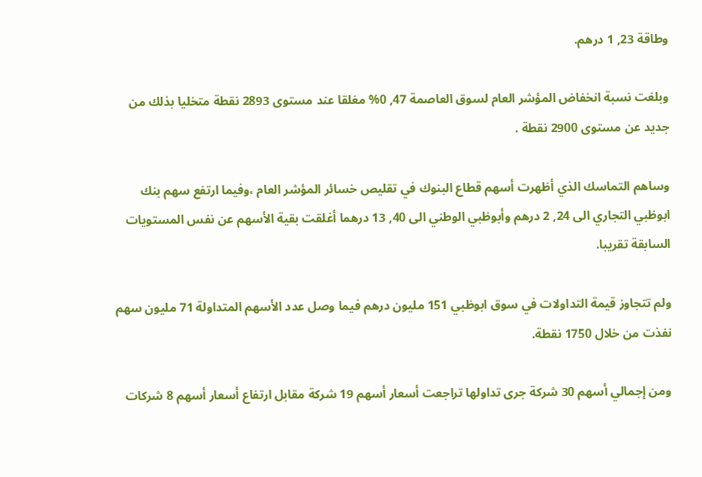وطاقة 23, 1 درهم.

وبلغت نسبة انخفاض المؤشر العام لسوق العاصمة 47, 0% مغلقا عند مستوى 2893 نقطة متخليا بذلك من جديد عن مستوى 2900 نقطة .

وساهم التماسك الذي أظهرت أسهم قطاع البنوك في تقليص خسائر المؤشر العام ،وفيما ارتفع سهم بنك ابوظبي التجاري الى 24, 2 درهم وأبوظبي الوطني الى 40, 13 درهما أغلقت بقية الأسهم عن نفس المستويات السابقة تقريبا.

ولم تتجاوز قيمة التداولات في سوق ابوظبي 151 مليون درهم فيما وصل عدد الأسهم المتداولة 71 مليون سهم نفذت من خلال 1750 نقطة.

ومن إجمالي أسهم 30 شركة جرى تداولها تراجعت أسعار أسهم 19 شركة مقابل ارتفاع أسعار أسهم 8 شركات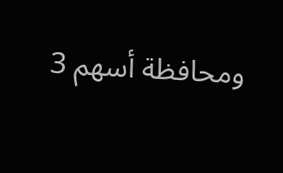ومحافظة أسهم 3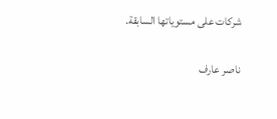شركات على مستوياتها السابقة.

ناصر عارف